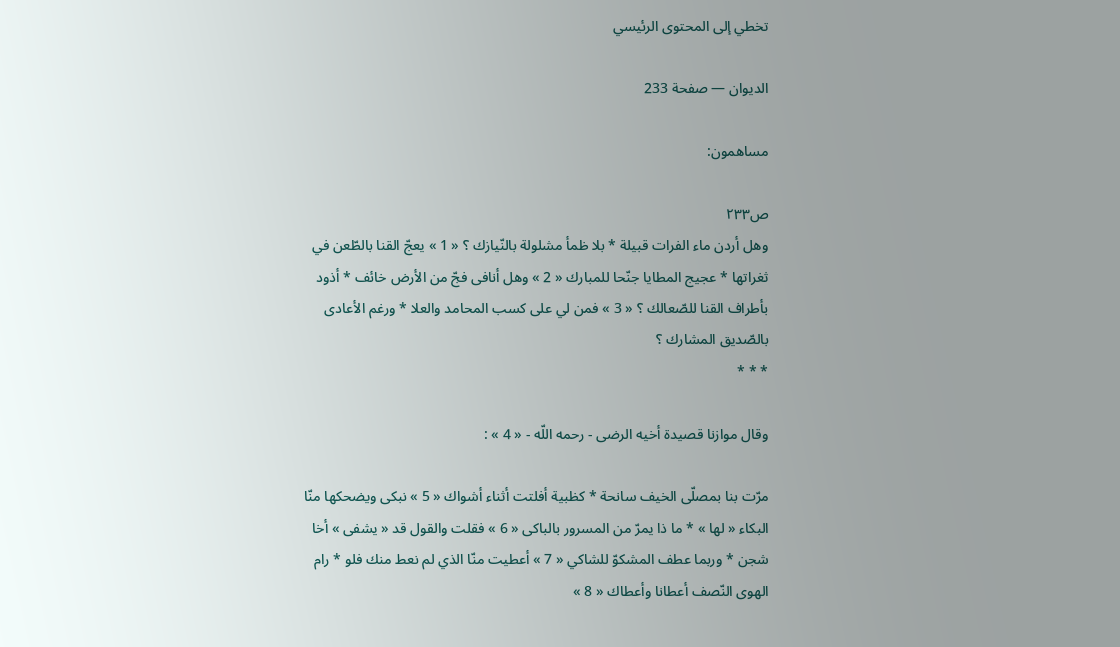تخطي إلى المحتوى الرئيسي

الديوان — صفحة 233

مساهمون:

ص٢٣٣
وهل أردن ماء الفرات قبيلة * بلا ظمأ مشلولة بالنّيازك ؟ « 1 » يعجّ القنا بالطّعن في ثغراتها * عجيج المطايا جنّحا للمبارك « 2 » وهل أنافى فجّ من الأرض خائف * أذود بأطراف القنا للصّعالك ؟ « 3 » فمن لي على كسب المحامد والعلا * ورغم الأعادى بالصّديق المشارك ؟
* * *

وقال موازنا قصيدة أخيه الرضى - رحمه اللّه - « 4 » :

مرّت بنا بمصلّى الخيف سانحة * كظبية أفلتت أثناء أشواك « 5 » نبكى ويضحكها منّا البكاء « لها » * ما ذا يمرّ من المسرور بالباكى « 6 » فقلت والقول قد « يشفى » أخا شجن * وربما عطف المشكوّ للشاكي « 7 » أعطيت منّا الذي لم نعط منك فلو * رام الهوى النّصف أعطانا وأعطاك « 8 »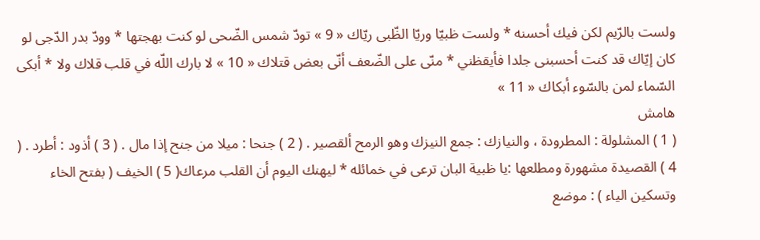ولست بالرّيم لكن فيك أحسنه * ولست ظبيّا وريّا الظّبى ريّاك « 9 » تودّ شمس الضّحى لو كنت بهجتها * وودّ بدر الدّجى لو كان إيّاك قد كنت أحسبنى جلدا فأيقظني * منّى على الضّعف أنّى بعض قتلاك « 10 » لا بارك اللّه في قلب قلاك ولا * أبكى السّماء لمن بالسّوء أبكاك « 11 »
هامش
( 1 ) المشلولة : المطرودة ، والنيازك : جمع النيزك وهو الرمح ألقصير . ( 2 ) جنحا : ميلا من جنح إذا مال . ( 3 ) أذود : أطرد . ( 4 ) القصيدة مشهورة ومطلعها :يا ظبية البان ترعى في خمائله * ليهنك اليوم أن القلب مرعاك( 5 ) الخيف ( بفتح الخاء وتسكين الياء ) : موضع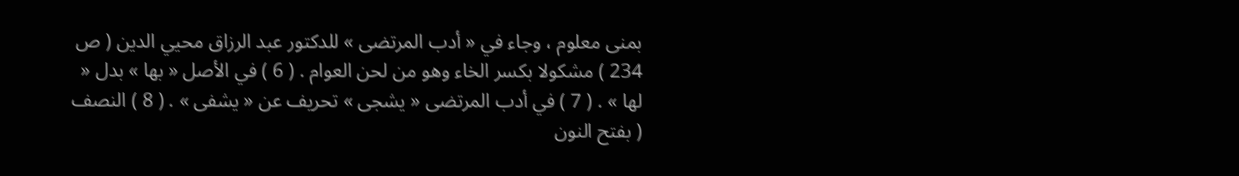بمنى معلوم ، وجاء في « أدب المرتضى » للدكتور عبد الرزاق محيي الدين ( ص 234 ) مشكولا بكسر الخاء وهو من لحن العوام . ( 6 ) في الأصل « بها » بدل « لها » . ( 7 ) في أدب المرتضى « يشجى » تحريف عن « يشفى » . ( 8 ) النصف ( بفتح النون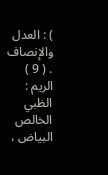) : العدل والإنصاف . ( 9 ) الريم : الظبي الخالص البياض ،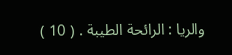والريا : الرائحة الطيبة . ( 10 )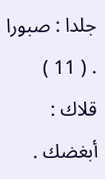جلدا : صبورا . ( 11 ) قلاك : أبغضك .